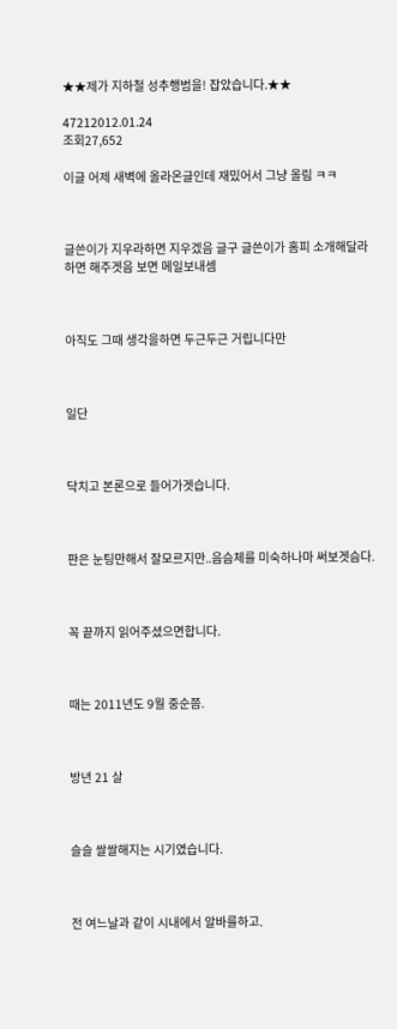★★제가 지하철 성추행범을! 잡았습니다.★★

47212012.01.24
조회27,652

이글 어제 새벽에 올라온글인데 재밌어서 그냥 올림 ㅋㅋ



글쓴이가 지우라하면 지우겠음 글구 글쓴이가 홈피 소개해달라하면 해주겟음 보면 메일보내셈



아직도 그때 생각을하면 두근두근 거립니다만



일단



닥치고 본론으로 들어가겟습니다.



판은 눈팅만해서 잘모르지만..음슴체를 미숙하나마 써보겟슴다.



꼭 끝까지 읽어주셨으면합니다.



때는 2011년도 9월 중순쯤.



방년 21 살



슬슬 쌀쌀해지는 시기였습니다.



전 여느날과 같이 시내에서 알바를하고.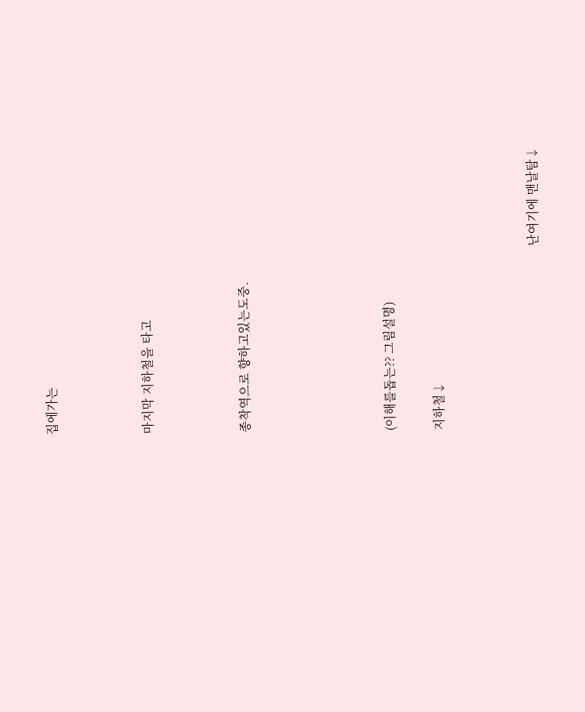집에가는



마지막 지하철을 타고



종착역으로 향하고있는도중.





(이해를돕는?? 그림설명)

지하철↓



                                                             난여기에 맨날탐↓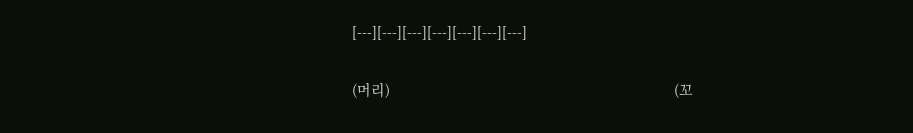[---][---][---][---][---][---][---]

(머리)                                                                       (꼬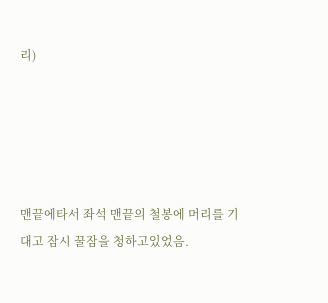리)





맨끝에타서 좌석 맨끝의 철봉에 머리를 기대고 잠시 꿀잠을 청하고있었음.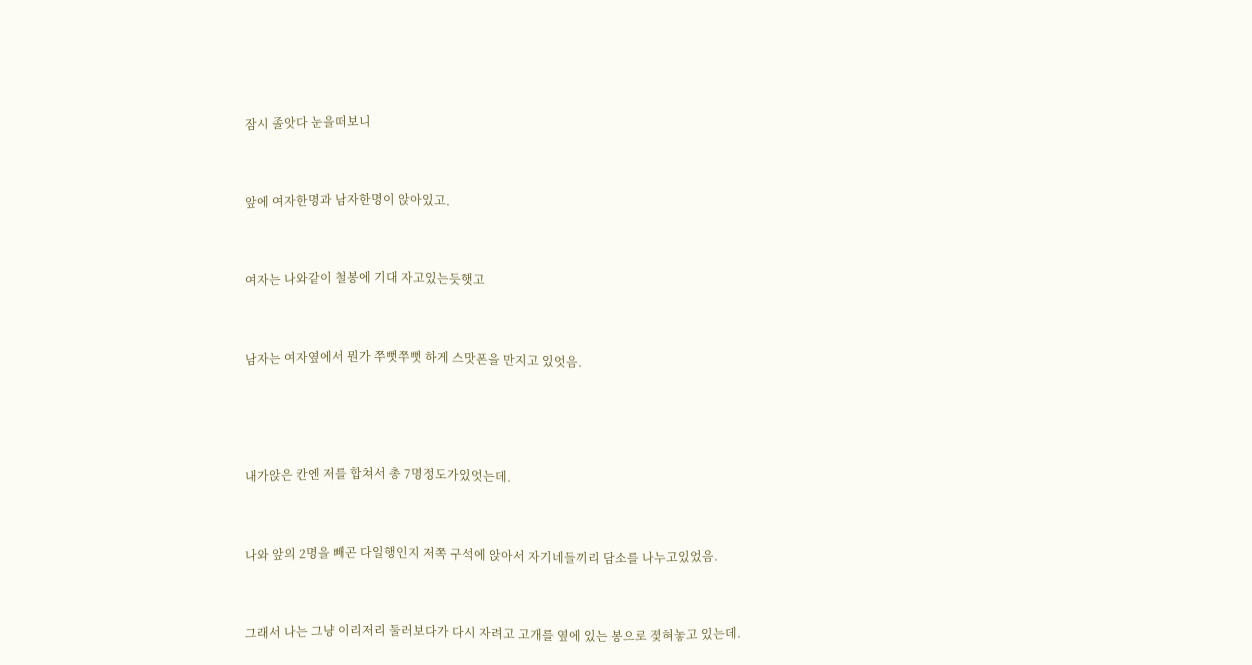잠시 졸앗다 눈을떠보니



앞에 여자한명과 남자한명이 앉아있고.



여자는 나와같이 철봉에 기대 자고있는듯햇고



남자는 여자옆에서 뭔가 쭈뻣쭈뻣 하게 스맛폰을 만지고 있엇음.





내가앉은 칸엔 저를 합쳐서 총 7명정도가있엇는데.



나와 앞의 2명을 빼곤 다일행인지 저쪽 구석에 앉아서 자기네들끼리 담소를 나누고있었음.



그래서 나는 그냥 이리저리 둘러보다가 다시 자려고 고개를 옆에 있는 봉으로 졎혀놓고 있는데.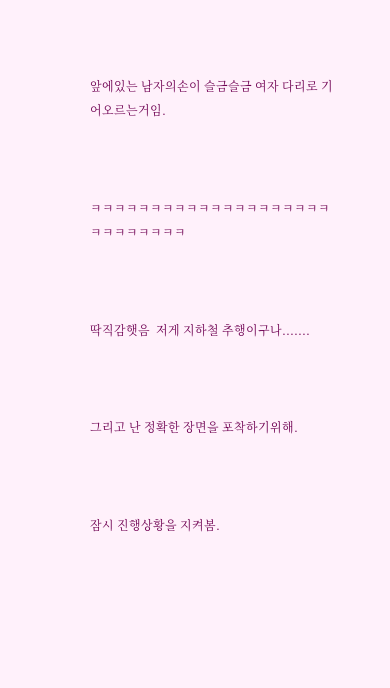앞에있는 남자의손이 슬금슬금 여자 다리로 기어오르는거임.



ㅋㅋㅋㅋㅋㅋㅋㅋㅋㅋㅋㅋㅋㅋㅋㅋㅋㅋㅋㅋㅋㅋㅋㅋㅋㅋㅋㅋ



딱직감햇음  저게 지하철 추행이구나.......



그리고 난 정확한 장면을 포착하기위해.



잠시 진행상황을 지켜봄.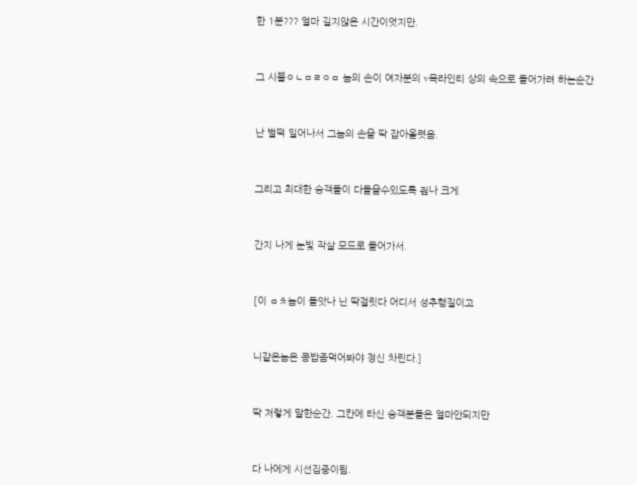한 1분??? 얼마 길지않은 시간이엇지만.



그 시불ㅇㄴㅁㄹㅇㅁ 놈의 손이 여자분의 v목라인티 상의 속으로 들어가려 하는순간



난 벌떡 일어나서 그놈의 손을 딱 잡아올렷음.



그리고 최대한 승객들이 다들을수있도록 줜나 크게



간지 나게 눈빛 작살 모드로 들어가서.



[이 ㅁㅊ놈이 돌앗나 닌 딱걸릿다 어디서 성추행질이고



니같은놈은 콩밥좀먹어봐야 정신 차린다.]



딱 저렇게 말한순간. 그칸에 타신 승객분들은 얼마안되지만



다 나에게 시선집중이됨.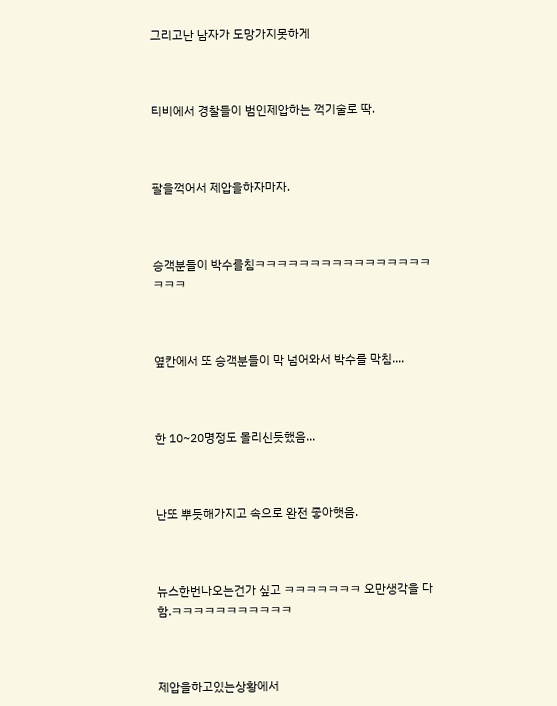그리고난 남자가 도망가지못하게



티비에서 경찰들이 범인제압하는 꺽기술로 딱.



팔을꺽어서 제압을하자마자.



승객분들이 박수를침ㅋㅋㅋㅋㅋㅋㅋㅋㅋㅋㅋㅋㅋㅋㅋㅋㅋㅋㅋ



옆칸에서 또 승객분들이 막 넘어와서 박수를 막침....



한 10~20명정도 몰리신듯했음...



난또 뿌듯해가지고 속으로 완전 좋아햇음.



뉴스한번나오는건가 싶고 ㅋㅋㅋㅋㅋㅋㅋ 오만생각을 다함.ㅋㅋㅋㅋㅋㅋㅋㅋㅋㅋㅋ



제압을하고있는상황에서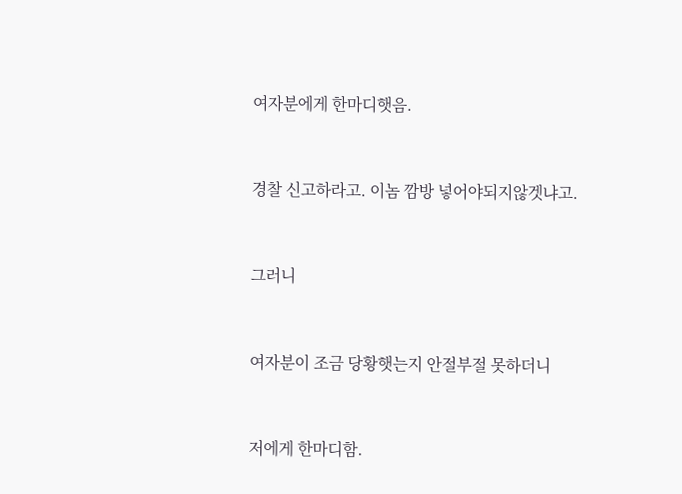여자분에게 한마디햇음.



경찰 신고하라고. 이놈 깜방 넣어야되지않겟냐고.



그러니



여자분이 조금 당황햇는지 안절부절 못하더니



저에게 한마디함.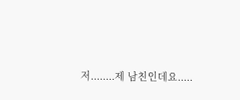저........제 남친인데요.....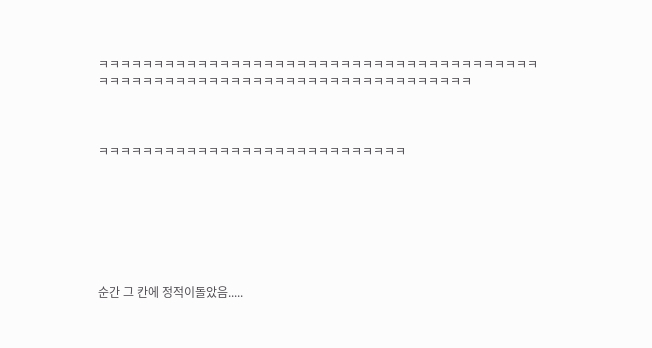ㅋㅋㅋㅋㅋㅋㅋㅋㅋㅋㅋㅋㅋㅋㅋㅋㅋㅋㅋㅋㅋㅋㅋㅋㅋㅋㅋㅋㅋㅋㅋㅋㅋㅋㅋㅋㅋㅋㅋㅋㅋㅋㅋㅋㅋㅋㅋㅋㅋㅋㅋㅋㅋㅋㅋㅋㅋㅋㅋㅋㅋㅋㅋㅋㅋㅋㅋㅋㅋㅋㅋㅋㅋㅋ



ㅋㅋㅋㅋㅋㅋㅋㅋㅋㅋㅋㅋㅋㅋㅋㅋㅋㅋㅋㅋㅋㅋㅋㅋㅋㅋㅋㅋ







순간 그 칸에 정적이돌았음.....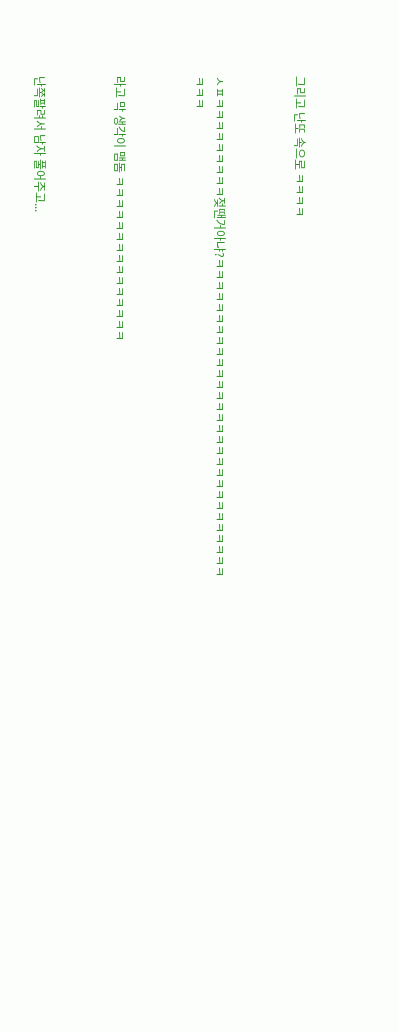그리고 난또 속으로 ㅋㅋㅋㅋ



ㅅㅍㅋㅋㅋㅋㅋㅋㅋㅋㅋ젖땐거아냐?ㅋㅋㅋㅋㅋㅋㅋㅋㅋㅋㅋㅋㅋㅋㅋㅋㅋㅋㅋㅋㅋㅋㅋㅋㅋㅋㅋㅋㅋㅋㅋㅋ



라고 막 생각이 맴돔 ㅋㅋㅋㅋㅋㅋㅋㅋㅋㅋㅋㅋㅋㅋㅋ



난쪽팔려서 남자 풀어주고...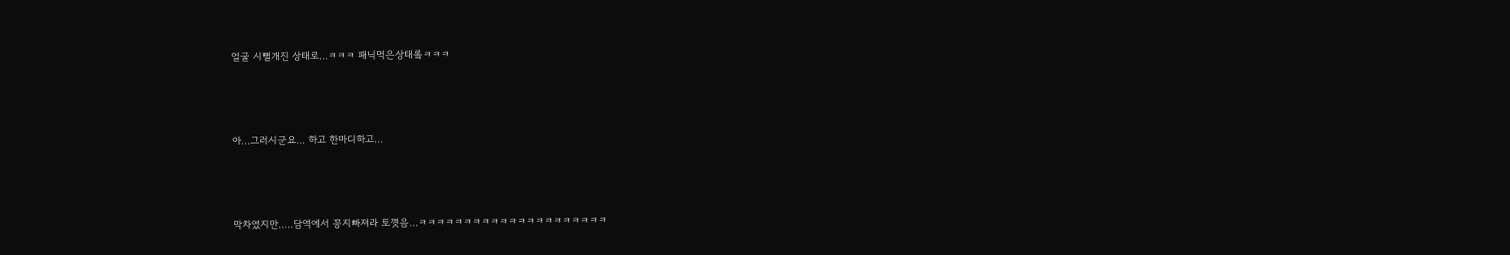얼굴 시뻘개진 상태로...ㅋㅋㅋ 패닉먹은상태롴ㅋㅋㅋ



아...그러시군요... 하고 한마디하고...



막차였지만.....담역에서 꽁지빠져라 토꼇음...ㅋㅋㅋㅋㅋㅋㅋㅋㅋㅋㅋㅋㅋㅋㅋㅋㅋㅋㅋㅋㅋ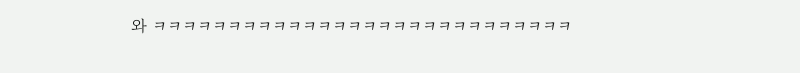와 ㅋㅋㅋㅋㅋㅋㅋㅋㅋㅋㅋㅋㅋㅋㅋㅋㅋㅋㅋㅋㅋㅋㅋㅋㅋㅋㅋㅋ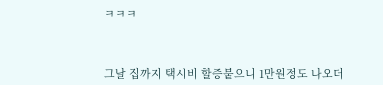ㅋㅋㅋ



그날 집까지 택시비 할증붙으니 1만원정도 나오더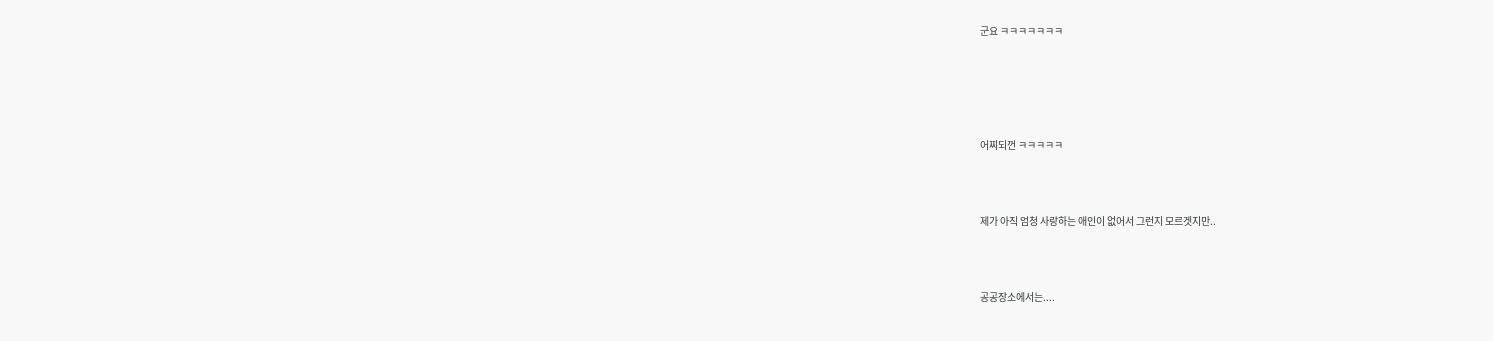군요 ㅋㅋㅋㅋㅋㅋㅋ





어찌되껀 ㅋㅋㅋㅋㅋ



제가 아직 엄청 사랑하는 애인이 없어서 그런지 모르겟지만..



공공장소에서는....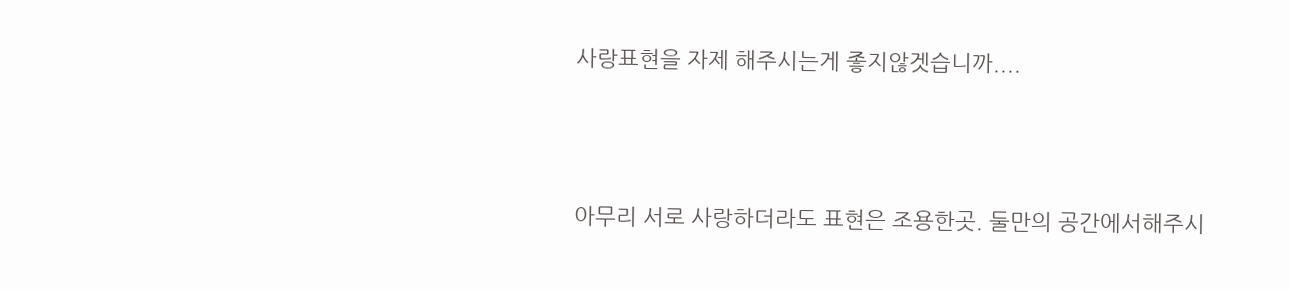사랑표현을 자제 해주시는게 좋지않겟습니까....



아무리 서로 사랑하더라도 표현은 조용한곳. 둘만의 공간에서해주시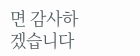면 감사하겠습니다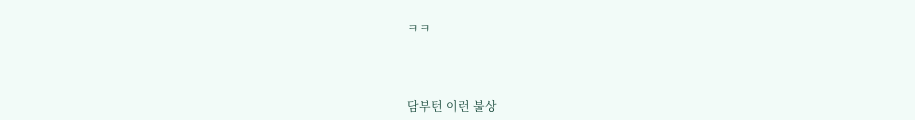ㅋㅋ



담부턴 이런 불상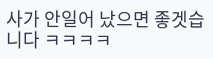사가 안일어 났으면 좋겟습니다 ㅋㅋㅋㅋ